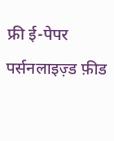फ्री ई-पेपर
पर्सनलाइज़्ड फ़ीड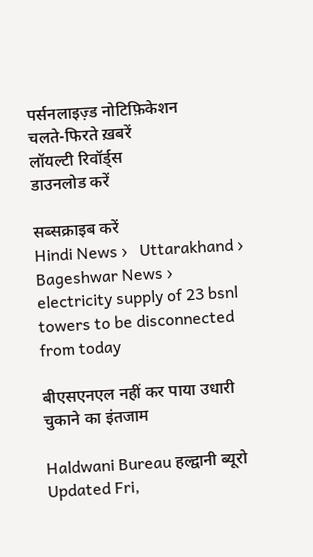पर्सनलाइज़्ड नोटिफ़िकेशन
चलते-फिरते ख़बरें
लॉयल्टी रिवॉर्ड्स
डाउनलोड करें

सब्सक्राइब करें
Hindi News ›   Uttarakhand ›   Bageshwar News ›   electricity supply of 23 bsnl towers to be disconnected from today

बीएसएनएल नहीं कर पाया उधारी चुकाने का इंतजाम

Haldwani Bureau हल्द्वानी ब्यूरो
Updated Fri,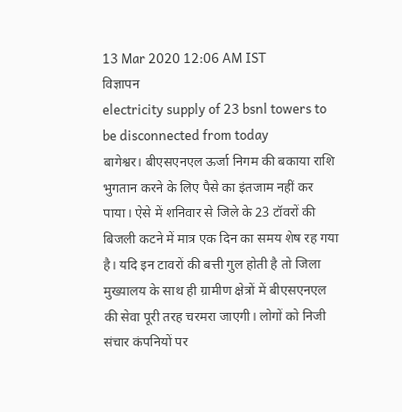13 Mar 2020 12:06 AM IST
विज्ञापन
electricity supply of 23 bsnl towers to be disconnected from today
बागेश्वर। बीएसएनएल ऊर्जा निगम की बकाया राशि भुगतान करने के लिए पैसे का इंतजाम नहीं कर पाया। ऐसे में शनिवार से जिले के 23 टॉवरों की बिजली कटने में मात्र एक दिन का समय शेष रह गया है। यदि इन टावरों की बत्ती गुल होती है तो जिला मुख्यालय के साथ ही ग्रामीण क्षेत्रों में बीएसएनएल की सेवा पूरी तरह चरमरा जाएगी। लोगों को निजी संचार कंपनियों पर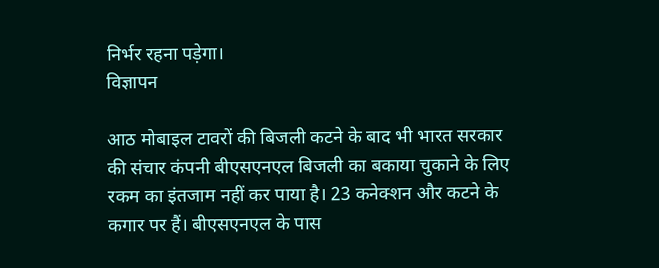निर्भर रहना पड़ेगा।
विज्ञापन

आठ मोबाइल टावरों की बिजली कटने के बाद भी भारत सरकार की संचार कंपनी बीएसएनएल बिजली का बकाया चुकाने के लिए रकम का इंतजाम नहीं कर पाया है। 23 कनेक्शन और कटने के कगार पर हैं। बीएसएनएल के पास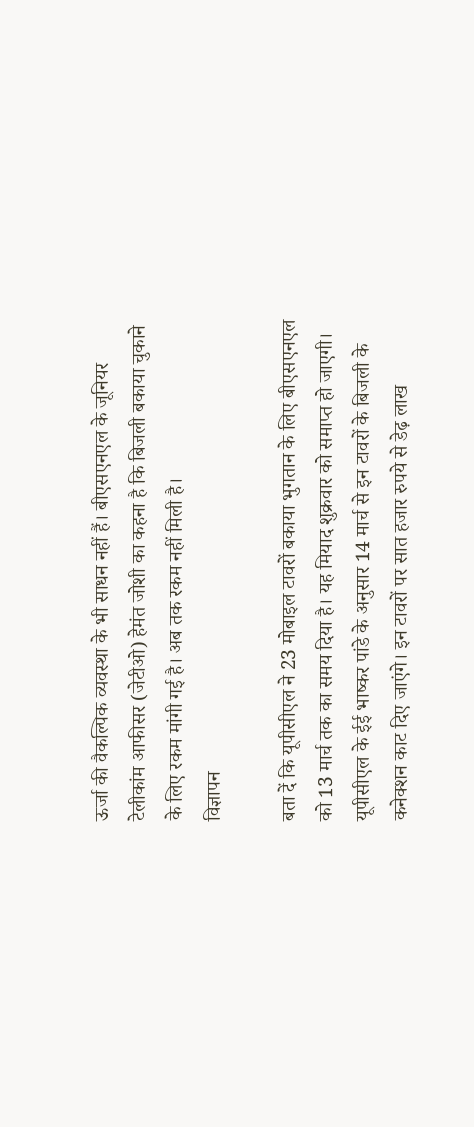ऊर्जा की वैकल्पिक व्यवस्था के भी साधन नहीं हैं। बीएसएनएल के जूनियर टेलीकांम आफीसर (जेटीओ) हेमंत जोशी का कहना है कि बिजली बकाया चुकाने के लिए रकम मांगी गई है। अब तक रकम नहीं मिली है।
विज्ञापन

बता दें कि यूपीसीएल ने 23 मोबाइल टावरों बकाया भुगतान के लिए बीएसएनएल को 13 मार्च तक का समय दिया है। यह मियाद शुक्रवार को समाप्त हो जाएगी। यूपीसीएल के ईई भाष्कर पांडे के अनुसार 14 मार्च से इन टावरों के बिजली के कनेक्शन काट दिए जाएंगे। इन टावरों पर सात हजार रुपये से डेढ़ लाख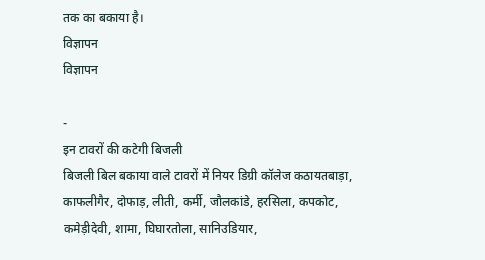तक का बकाया है।
विज्ञापन
विज्ञापन

-
इन टावरों की कटेगी बिजली
बिजली बिल बकाया वाले टावरों में नियर डिग्री कॉलेज कठायतबाड़ा, काफलीगैर, दोफाड़, लीती, कर्मी, जौलकांडे, हरसिला, कपकोट, कमेड़ीदेवी, शामा, घिघारतोला, सानिउडियार,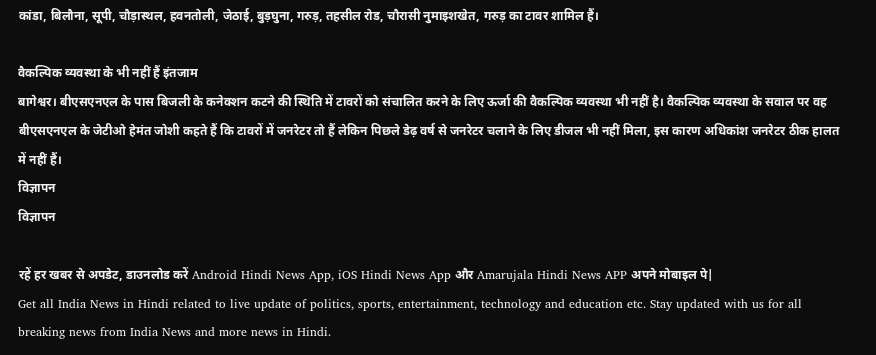कांडा, बिलौना, सूपी, चौड़ास्थल, हवनतोली, जेठाई, बुड़घुना, गरुड़, तहसील रोड, चौरासी नुमाइशखेत, गरुड़ का टावर शामिल हैं।

वैकल्पिक व्यवस्था के भी नहीं हैं इंतजाम
बागेश्वर। बीएसएनएल के पास बिजली के कनेक्शन कटने की स्थिति में टावरों को संचालित करने के लिए ऊर्जा की वैकल्पिक व्यवस्था भी नहीं है। वैकल्पिक व्यवस्था के सवाल पर वह बीएसएनएल के जेटीओ हेमंत जोशी कहते हैं कि टावरों में जनरेटर तो हैं लेकिन पिछले डेढ़ वर्ष से जनरेटर चलाने के लिए डीजल भी नहीं मिला, इस कारण अधिकांश जनरेटर ठीक हालत में नहीं हैं।
विज्ञापन
विज्ञापन

रहें हर खबर से अपडेट, डाउनलोड करें Android Hindi News App, iOS Hindi News App और Amarujala Hindi News APP अपने मोबाइल पे|
Get all India News in Hindi related to live update of politics, sports, entertainment, technology and education etc. Stay updated with us for all breaking news from India News and more news in Hindi.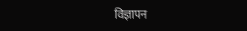विज्ञापन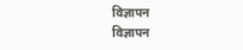विज्ञापन
विज्ञापन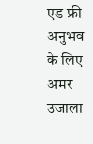एड फ्री अनुभव के लिए अमर उजाला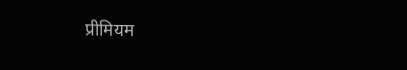प्रीमियम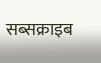सब्सक्राइब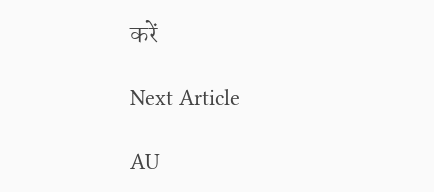करें

Next Article

AU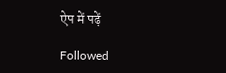ऐप में पढ़ें

Followed